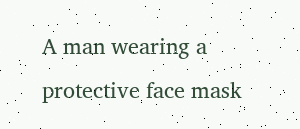A man wearing a protective face mask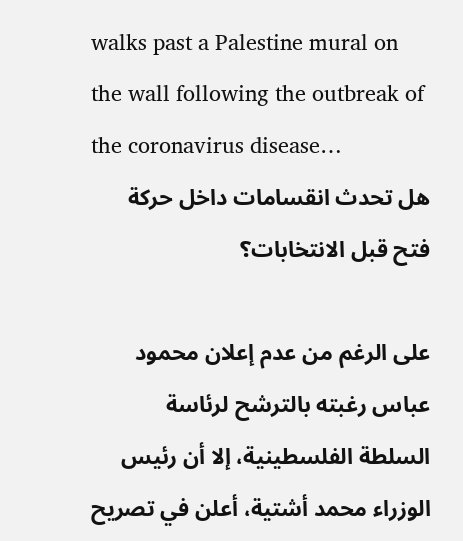walks past a Palestine mural on the wall following the outbreak of the coronavirus disease…
هل تحدث انقسامات داخل حركة فتح قبل الانتخابات؟

على الرغم من عدم إعلان محمود عباس رغبته بالترشح لرئاسة السلطة الفلسطينية، إلا أن رئيس الوزراء محمد أشتية، أعلن في تصريح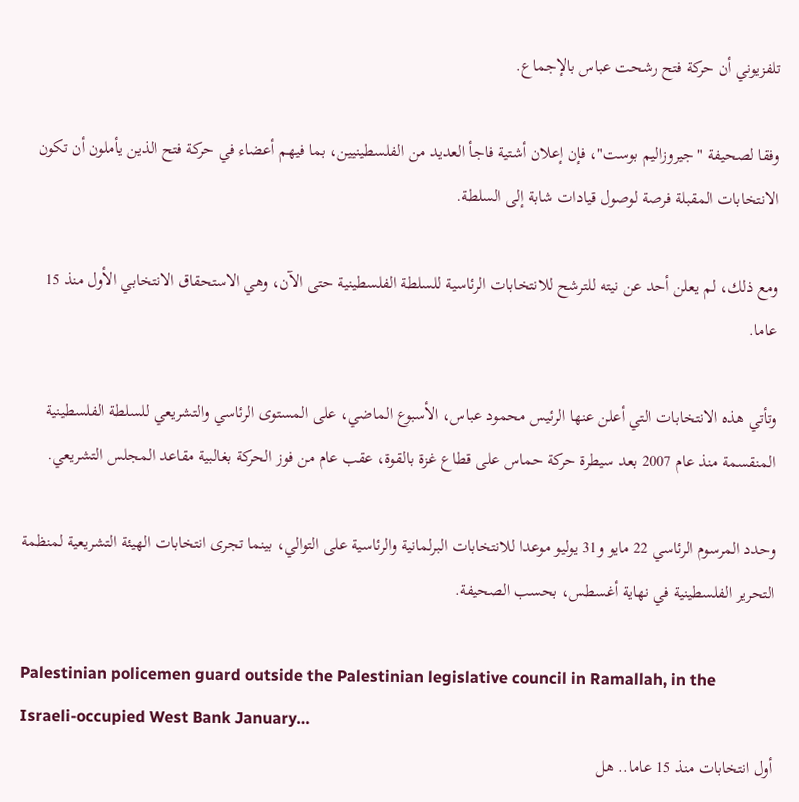تلفزيوني أن حركة فتح رشحت عباس بالإجماع.

وفقا لصحيفة "جيروزاليم بوست"، فإن إعلان أشتية فاجأ العديد من الفلسطينيين، بما فيهم أعضاء في حركة فتح الذين يأملون أن تكون الانتخابات المقبلة فرصة لوصول قيادات شابة إلى السلطة.

ومع ذلك، لم يعلن أحد عن نيته للترشح للانتخابات الرئاسية للسلطة الفلسطينية حتى الآن، وهي الاستحقاق الانتخابي الأول منذ 15 عاما.

وتأتي هذه الانتخابات التي أعلن عنها الرئيس محمود عباس، الأسبوع الماضي، على المستوى الرئاسي والتشريعي للسلطة الفلسطينية المنقسمة منذ عام 2007 بعد سيطرة حركة حماس على قطاع غزة بالقوة، عقب عام من فوز الحركة بغالبية مقاعد المجلس التشريعي.

وحدد المرسوم الرئاسي 22 مايو و31 يوليو موعدا للانتخابات البرلمانية والرئاسية على التوالي، بينما تجرى انتخابات الهيئة التشريعية لمنظمة التحرير الفلسطينية في نهاية أغسطس، بحسب الصحيفة.

Palestinian policemen guard outside the Palestinian legislative council in Ramallah, in the Israeli-occupied West Bank January…
أول انتخابات منذ 15 عاما.. هل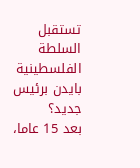تستقبل السلطة الفلسطينية بايدن برئيس جديد؟
بعد 15 عاما،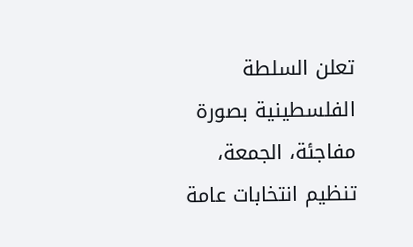تعلن السلطة الفلسطينية بصورة مفاجئة، الجمعة، تنظيم انتخابات عامة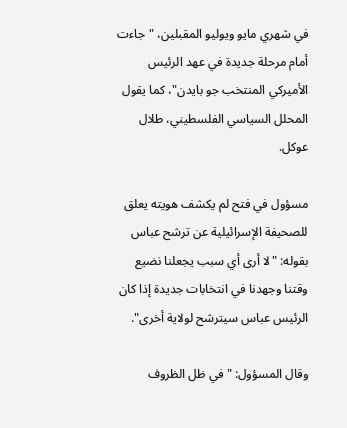في شهري مايو ويوليو المقبلين، "جاءت أمام مرحلة جديدة في عهد الرئيس الأميركي المنتخب جو بايدن"، كما يقول المحلل السياسي الفلسطيني، طلال عوكل.

مسؤول في فتح لم يكشف هويته يعلق للصحيفة الإسرائيلية عن ترشح عباس بقوله: "لا أرى أي سبب يجعلنا نضيع وقتنا وجهدنا في انتخابات جديدة إذا كان الرئيس عباس سيترشح لولاية أخرى".

وقال المسؤول: "في ظل الظروف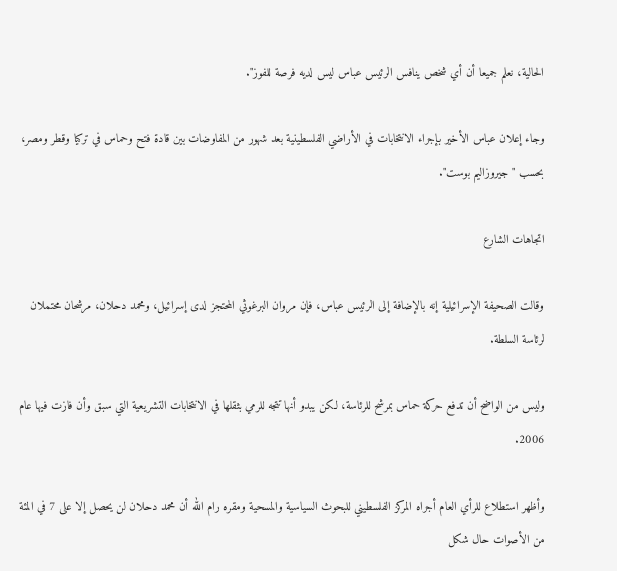الحالية، نعلم جميعا أن أي شخص ينافس الرئيس عباس ليس لديه فرصة للفوز".

وجاء إعلان عباس الأخير بإجراء الانتخابات في الأراضي الفلسطينية بعد شهور من المفاوضات بين قادة فتح وحماس في تركيا وقطر ومصر، بحسب "جيروزاليم بوست".

اتجاهات الشارع

وقالت الصحيفة الإسرائيلية إنه بالإضافة إلى الرئيس عباس، فإن مروان البرغوثي المحتجز لدى إسرائيل، ومحمد دحلان، مرشحان محتملان لرئاسة السلطة.

وليس من الواضح أن تدفع حركة حماس بمرشح للرئاسة، لكن يبدو أنها تتجه للرمي بثقلها في الانتخابات التشريعية التي سبق وأن فازت فيها عام 2006.

وأظهر استطلاع للرأي العام أجراه المركز الفلسطيني للبحوث السياسية والمسحية ومقره رام الله أن محمد دحلان لن يحصل إلا على 7 في المئة من الأصوات حال شكل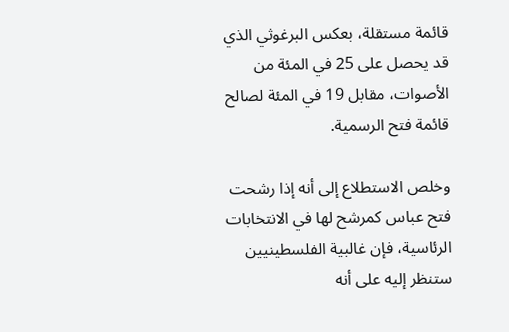قائمة مستقلة، بعكس البرغوثي الذي قد يحصل على 25 في المئة من الأصوات، مقابل 19 في المئة لصالح قائمة فتح الرسمية.

وخلص الاستطلاع إلى أنه إذا رشحت فتح عباس كمرشح لها في الانتخابات الرئاسية، فإن غالبية الفلسطينيين ستنظر إليه على أنه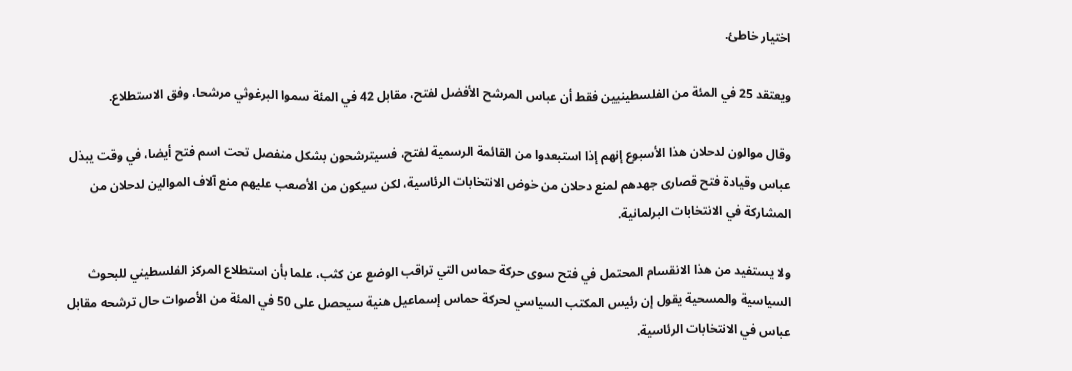اختيار خاطئ.

ويعتقد 25 في المئة من الفلسطينيين فقط أن عباس المرشح الأفضل لفتح، مقابل 42 في المئة سموا البرغوثي مرشحا، وفق الاستطلاع.

وقال موالون لدحلان هذا الأسبوع إنهم إذا استبعدوا من القائمة الرسمية لفتح، فسيترشحون بشكل منفصل تحت اسم فتح أيضا، في وقت يبذل عباس وقيادة فتح قصارى جهدهم لمنع دحلان من خوض الانتخابات الرئاسية، لكن سيكون من الأصعب عليهم منع آلاف الموالين لدحلان من المشاركة في الانتخابات البرلمانية.

ولا يستفيد من هذا الانقسام المحتمل في فتح سوى حركة حماس التي تراقب الوضع عن كثب، علما بأن استطلاع المركز الفلسطيني للبحوث السياسية والمسحية يقول إن رئيس المكتب السياسي لحركة حماس إسماعيل هنية سيحصل على 50 في المئة من الأصوات حال ترشحه مقابل عباس في الانتخابات الرئاسية.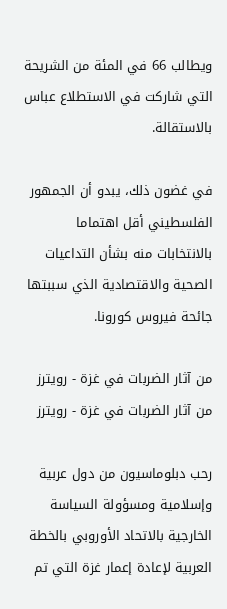ويطالب 66 في المئة من الشريحة التي شاركت في الاستطلاع عباس بالاستقالة.

في غضون ذلك، يبدو أن الجمهور الفلسطيني أقل اهتماما بالانتخابات منه بشأن التداعيات الصحية والاقتصادية الذي سببتها جائحة فيروس كورونا.

من آثار الضربات في غزة - رويترز
من آثار الضربات في غزة - رويترز

رحب دبلوماسيون من دول عربية وإسلامية ومسؤولة السياسة الخارجية بالاتحاد الأوروبي بالخطة العربية لإعادة إعمار غزة التي تم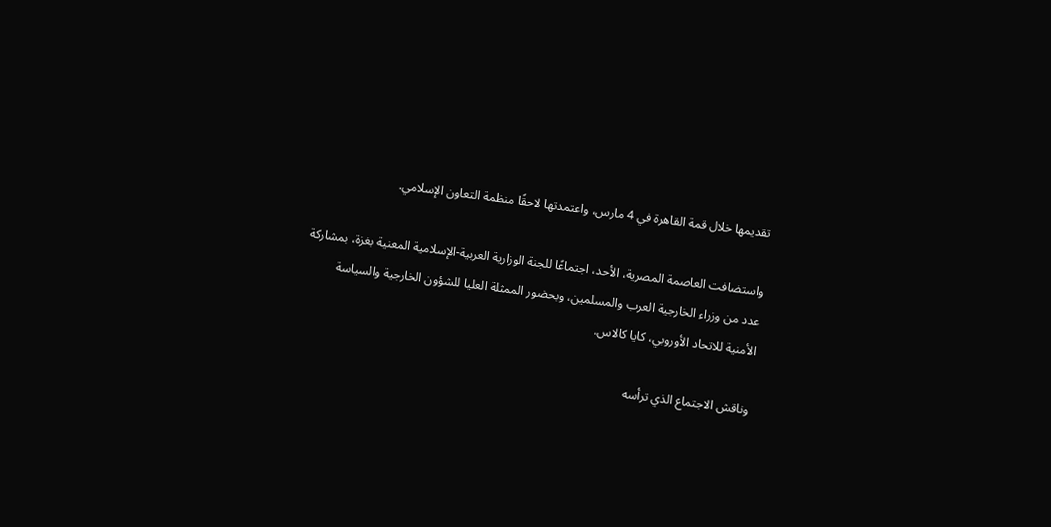تقديمها خلال قمة القاهرة في 4 مارس، واعتمدتها لاحقًا منظمة التعاون الإسلامي.

واستضافت العاصمة المصرية، الأحد، اجتماعًا للجنة الوزارية العربية-الإسلامية المعنية بغزة، بمشاركة عدد من وزراء الخارجية العرب والمسلمين، وبحضور الممثلة العليا للشؤون الخارجية والسياسة الأمنية للاتحاد الأوروبي، كايا كالاس.

وناقش الاجتماع الذي ترأسه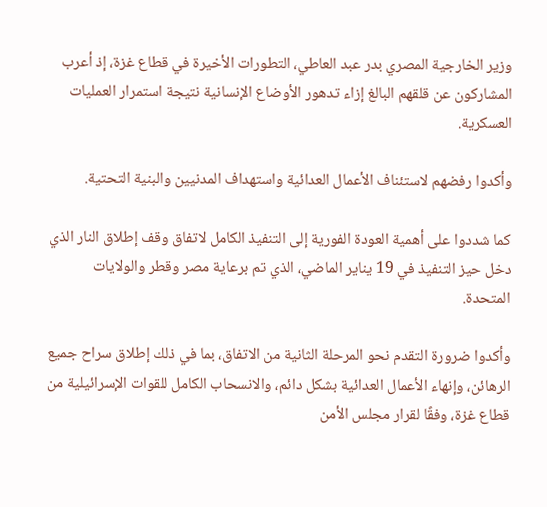وزير الخارجية المصري بدر عبد العاطي، التطورات الأخيرة في قطاع غزة، إذ أعرب المشاركون عن قلقهم البالغ إزاء تدهور الأوضاع الإنسانية نتيجة استمرار العمليات العسكرية.

وأكدوا رفضهم لاستئناف الأعمال العدائية واستهداف المدنيين والبنية التحتية.

كما شددوا على أهمية العودة الفورية إلى التنفيذ الكامل لاتفاق وقف إطلاق النار الذي دخل حيز التنفيذ في 19 يناير الماضي، الذي تم برعاية مصر وقطر والولايات المتحدة.

وأكدوا ضرورة التقدم نحو المرحلة الثانية من الاتفاق، بما في ذلك إطلاق سراح جميع الرهائن، وإنهاء الأعمال العدائية بشكل دائم، والانسحاب الكامل للقوات الإسرائيلية من قطاع غزة، وفقًا لقرار مجلس الأمن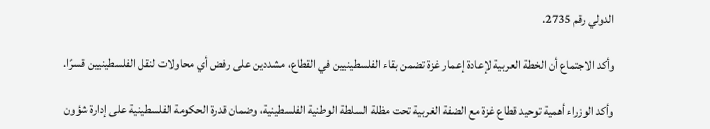الدولي رقم 2735.

وأكد الاجتماع أن الخطة العربية لإعادة إعمار غزة تضمن بقاء الفلسطينيين في القطاع، مشددين على رفض أي محاولات لنقل الفلسطينيين قسرًا.

وأكد الوزراء أهمية توحيد قطاع غزة مع الضفة الغربية تحت مظلة السلطة الوطنية الفلسطينية، وضمان قدرة الحكومة الفلسطينية على إدارة شؤون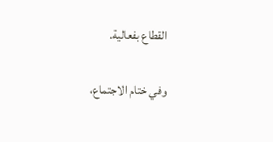القطاع بفعالية.

وفي ختام الاجتماع،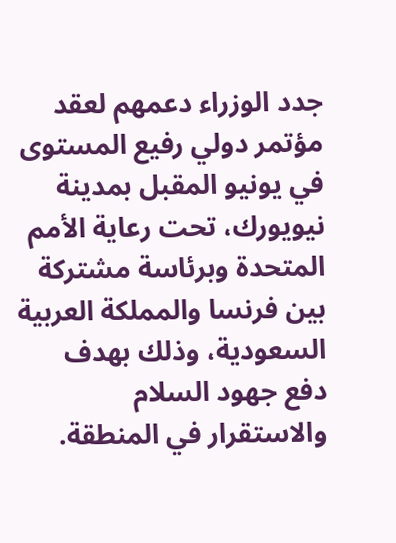جدد الوزراء دعمهم لعقد مؤتمر دولي رفيع المستوى في يونيو المقبل بمدينة نيويورك، تحت رعاية الأمم المتحدة وبرئاسة مشتركة بين فرنسا والمملكة العربية السعودية، وذلك بهدف دفع جهود السلام والاستقرار في المنطقة.